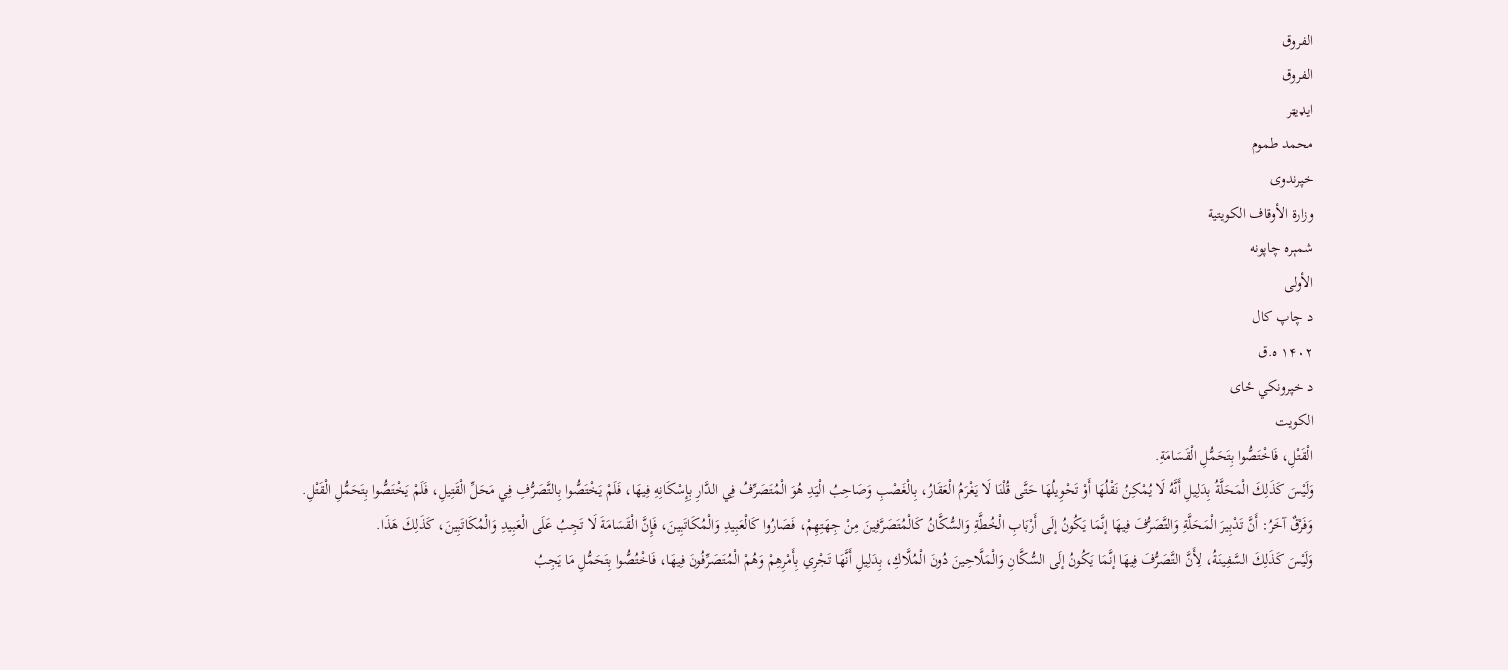الفروق
الفروق
ایډیټر
محمد طموم
خپرندوی
وزارة الأوقاف الكويتية
شمېره چاپونه
الأولى
د چاپ کال
۱۴۰۲ ه.ق
د خپرونکي ځای
الكويت
الْقَتْلِ، فَاخْتَصُّوا بِتَحَمُّلِ الْقَسَامَةِ.
وَلَيْسَ كَذَلِكَ الْمَحَلَّةُ بِدَلِيلِ أَنَّهُ لَا يُمْكِنُ نَقْلُهَا أَوْ تَحْوِيلُهَا حَتَّى قُلْنَا لَا يَغْرَمُ الْعَقَارُ، بِالْغَصْبِ وَصَاحِبُ الْيَدِ هُوَ الْمُتَصَرِّفُ فِي الدَّارِ بِإِسْكَانِهِ فِيهَا، فَلَمْ يَخْتَصُّوا بِالتَّصَرُّفِ فِي مَحَلِّ الْقَتِيلِ، فَلَمْ يَخْتَصُّوا بِتَحَمُّلِ الْقَتْلِ.
وَفَرْقٌ آخَرُ: أَنَّ تَدْبِيرَ الْمَحَلَّةِ وَالتَّصَرُّفَ فِيهَا إنَّمَا يَكُونُ إلَى أَرْبَابِ الْخُطَّةِ وَالسُّكَّانُ كَالْمُتَصَرَّفِينَ مِنْ جِهَتِهِمْ، فَصَارُوا كَالْعَبِيدِ وَالْمُكَاتَبِينَ، فَإِنَّ الْقَسَامَةَ لَا تَجِبُ عَلَى الْعَبِيدِ وَالْمُكَاتَبِينَ، كَذَلِكَ هَذَا.
وَلَيْسَ كَذَلِكَ السَّفِينَةُ، لِأَنَّ التَّصَرُّفَ فِيهَا إنَّمَا يَكُونُ إلَى السُّكَّانِ وَالْمَلَّاحِينَ دُونَ الْمُلَّاكِ، بِدَلِيلِ أَنَّهَا تَجْرِي بِأَمْرِهِمْ وَهُمْ الْمُتَصَرِّفُونَ فِيهَا، فَاخْتُصُّوا بِتَحَمُّلِ مَا يَجِبُ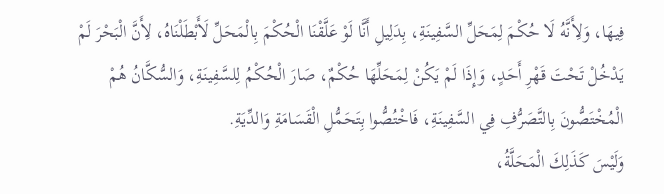فِيهَا، وَلِأَنَّهُ لَا حُكْمَ لِمَحَلِّ السَّفِينَةِ، بِدَلِيلِ أَنَّا لَوْ عَلَّقْنَا الْحُكْمَ بِالْمَحَلِّ لَأَبْطَلْنَاهُ، لِأَنَّ الْبَحْرَ لَمْ يَدْخُلْ تَحْتَ قَهْرِ أَحَدٍ، وَإِذَا لَمْ يَكُنْ لِمَحَلِّهَا حُكْمٌ، صَارَ الْحُكْمُ لِلسَّفِينَةِ، وَالسُّكَّانُ هُمْ الْمُخْتَصُّونَ بِالتَّصَرُّفِ فِي السَّفِينَةِ، فَاخْتُصُّوا بِتَحَمُّلِ الْقَسَامَةِ وَالدِّيَةِ.
وَلَيْسَ كَذَلِكَ الْمَحَلَّةُ،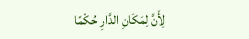لِأَنَّ لِمَكَانِ الدَّارِ حُكْمًا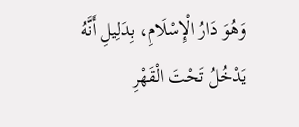وَهُوَ دَارُ الْإِسْلَامِ، بِدَلِيلِ أَنَّهُ يَدْخُلُ تَحْتَ الْقَهْرِ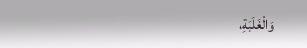وَالْغَلَبَةِ،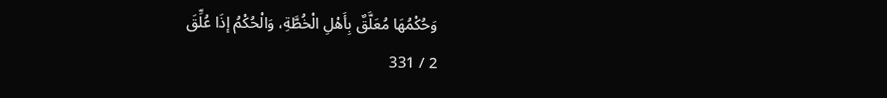وَحُكْمُهَا مُعَلَّقٌ بِأَهْلِ الْخُطَّةِ، وَالْحُكْمُ إذَا عُلِّقَ
2 / 331